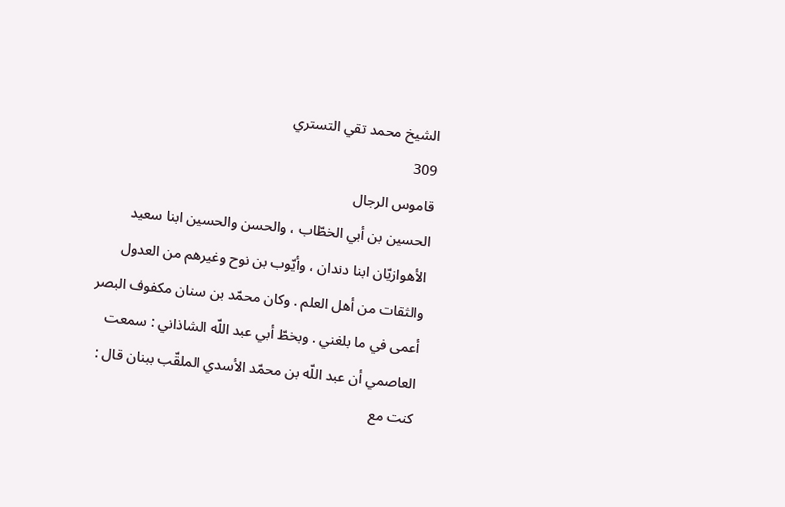الشيخ محمد تقي التستري
309
قاموس الرجال
الحسين بن أبي الخطّاب ، والحسن والحسين ابنا سعيد الأهوازيّان ابنا دندان ، وأيّوب بن نوح وغيرهم من العدول والثقات من أهل العلم . وكان محمّد بن سنان مكفوف البصر أعمى في ما بلغني . وبخطّ أبي عبد اللّه الشاذاني : سمعت العاصمي أن عبد اللّه بن محمّد الأسدي الملقّب ببنان قال : كنت مع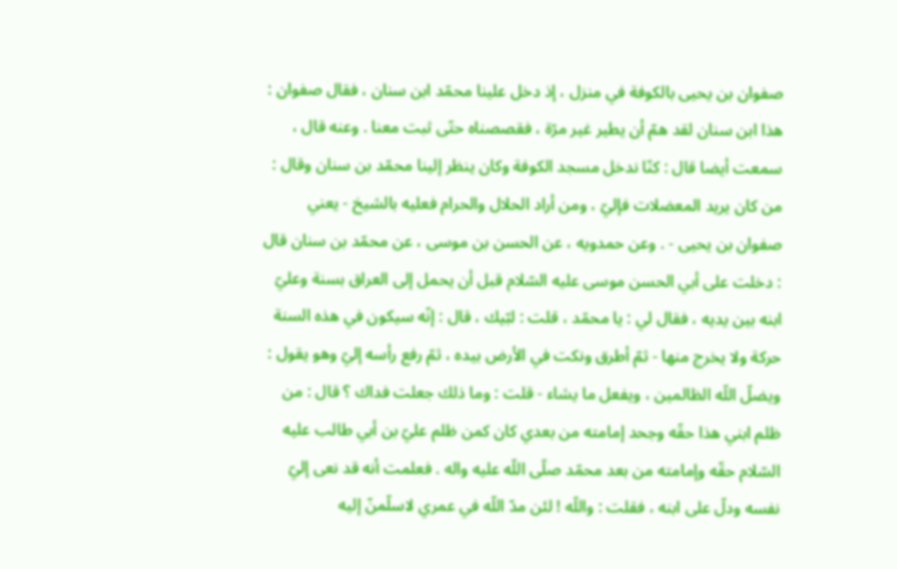صفوان بن يحيى بالكوفة في منزل ، إذ دخل علينا محمّد ابن سنان ، فقال صفوان : هذا ابن سنان لقد همّ أن يطير غير مرّة ، فقصصناه حتّى ثبت معنا . وعنه قال ، سمعت أيضا قال : كنّا ندخل مسجد الكوفة وكان ينظر إلينا محمّد بن سنان وقال : من كان يريد المعضلات فإليّ ، ومن أراد الحلال والحرام فعليه بالشيخ - يعني صفوان بن يحيى - . وعن حمدويه ، عن الحسن بن موسى ، عن محمّد بن سنان قال : دخلت على أبي الحسن موسى عليه السّلام قبل أن يحمل إلى العراق بسنة وعليّ ابنه بين يديه ، فقال لي : يا محمّد ، قلت : لبّيك ، قال : إنّه سيكون في هذه السنة حركة ولا يخرج منها - ثمّ أطرق ونكت في الأرض بيده ، ثمّ رفع رأسه إليّ وهو يقول : ويضلّ اللّه الظالمين ، ويفعل ما يشاء - قلت : وما ذلك جعلت فداك ؟ قال : من ظلم ابني هذا حقّه وجحد إمامته من بعدي كان كمن ظلم عليّ بن أبي طالب عليه السّلام حقّه وإمامته من بعد محمّد صلّى اللّه عليه واله . فعلمت أنه قد نعى إليّ نفسه ودلّ على ابنه ، فقلت : واللّه ! لئن مدّ اللّه في عمري لاسلّمنّ إليه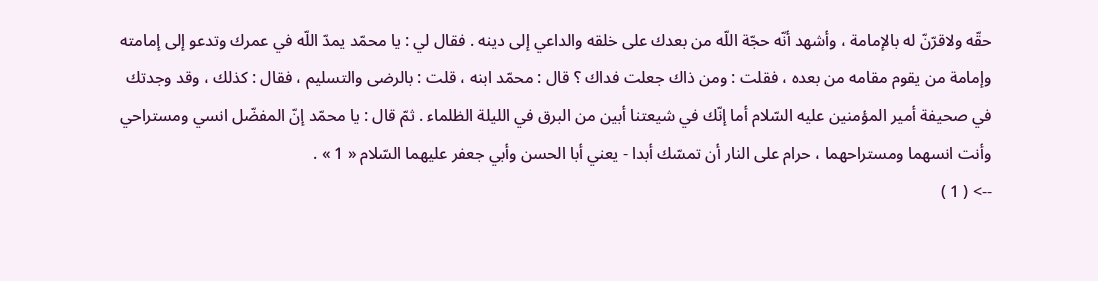حقّه ولاقرّنّ له بالإمامة ، وأشهد أنّه حجّة اللّه من بعدك على خلقه والداعي إلى دينه . فقال لي : يا محمّد يمدّ اللّه في عمرك وتدعو إلى إمامته وإمامة من يقوم مقامه من بعده ، فقلت : ومن ذاك جعلت فداك ؟ قال : محمّد ابنه ، قلت : بالرضى والتسليم ، فقال : كذلك ، وقد وجدتك في صحيفة أمير المؤمنين عليه السّلام أما إنّك في شيعتنا أبين من البرق في الليلة الظلماء . ثمّ قال : يا محمّد إنّ المفضّل انسي ومستراحي وأنت انسهما ومستراحهما ، حرام على النار أن تمسّك أبدا - يعني أبا الحسن وأبي جعفر عليهما السّلام « 1 » .
--> ( 1 )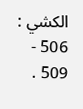الكشي : 506 - 509 .